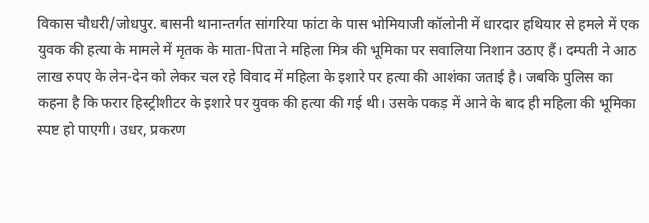विकास चौधरी/जोधपुर. बासनी थानान्तर्गत सांगरिया फांटा के पास भोमियाजी कॉलोनी में धारदार हथियार से हमले में एक युवक की हत्या के मामले में मृतक के माता-पिता ने महिला मित्र की भूमिका पर सवालिया निशान उठाए हैं। दम्पती ने आठ लाख रुपए के लेन-देन को लेकर चल रहे विवाद में महिला के इशारे पर हत्या की आशंका जताई है। जबकि पुलिस का कहना है कि फरार हिस्ट्रीशीटर के इशारे पर युवक की हत्या की गई थी। उसके पकड़ में आने के बाद ही महिला की भूमिका स्पष्ट हो पाएगी। उधर, प्रकरण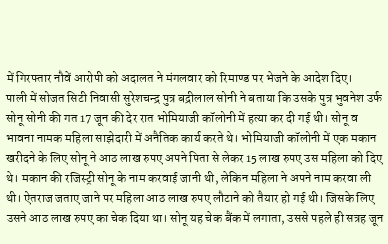में गिरफ्तार नौवें आरोपी को अदालत ने मंगलवार को रिमाण्ड पर भेजने के आदेश दिए।
पाली में सोजत सिटी निवासी सुरेशचन्द्र पुत्र बद्रीलाल सोनी ने बताया कि उसके पुत्र भुवनेश उर्फ सोनू सोनी की गत 17 जून की देर रात भोमियाजी कॉलोनी में हत्या कर दी गई थी। सोनू व भावना नामक महिला साझेदारी में अनैतिक कार्य करते थे। भोमियाजी कॉलोनी में एक मकान खरीदने के लिए सोनू ने आठ लाख रुपए अपने पिता से लेकर 15 लाख रुपए उस महिला को दिए थे। मकान की रजिस्ट्री सोनू के नाम करवाई जानी थी, लेकिन महिला ने अपने नाम करवा ली थी। ऐतराज जताए जाने पर महिला आठ लाख रुपए लौटाने को तैयार हो गई थी। जिसके लिए उसने आठ लाख रुपए का चेक दिया था। सोनू यह चेक बैंक में लगाता, उससे पहले ही सत्रह जून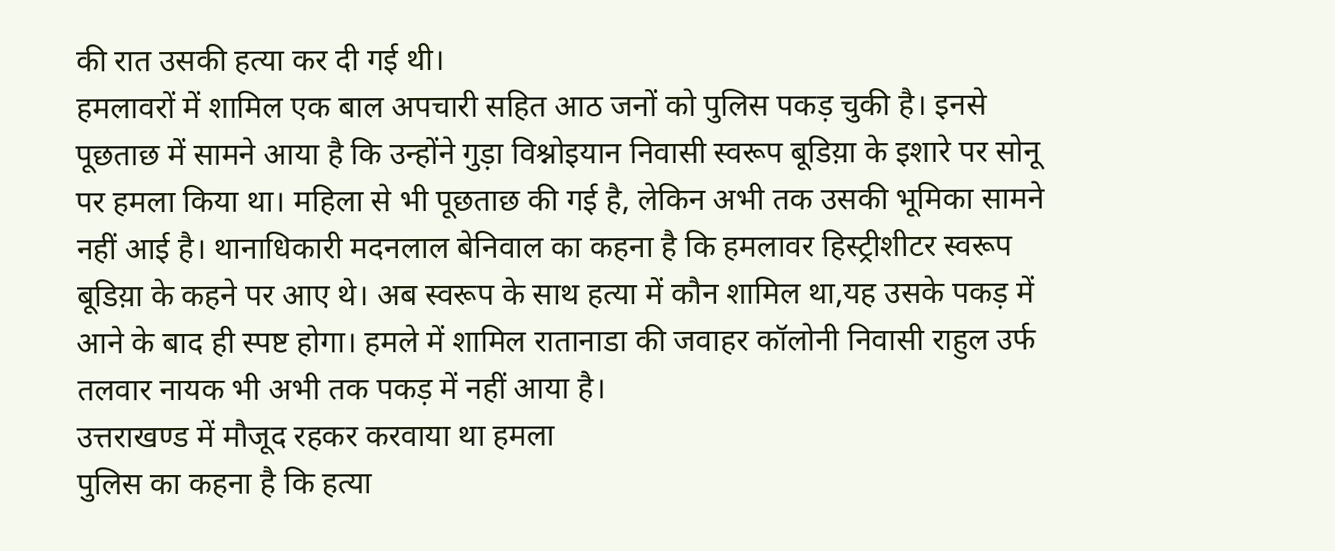की रात उसकी हत्या कर दी गई थी।
हमलावरों में शामिल एक बाल अपचारी सहित आठ जनों को पुलिस पकड़ चुकी है। इनसे पूछताछ में सामने आया है कि उन्होंने गुड़ा विश्नोइयान निवासी स्वरूप बूडिय़ा के इशारे पर सोनू पर हमला किया था। महिला से भी पूछताछ की गई है, लेकिन अभी तक उसकी भूमिका सामने नहीं आई है। थानाधिकारी मदनलाल बेनिवाल का कहना है कि हमलावर हिस्ट्रीशीटर स्वरूप बूडिय़ा के कहने पर आए थे। अब स्वरूप के साथ हत्या में कौन शामिल था,यह उसके पकड़ में आने के बाद ही स्पष्ट होगा। हमले में शामिल रातानाडा की जवाहर कॉलोनी निवासी राहुल उर्फ तलवार नायक भी अभी तक पकड़ में नहीं आया है।
उत्तराखण्ड में मौजूद रहकर करवाया था हमला
पुलिस का कहना है कि हत्या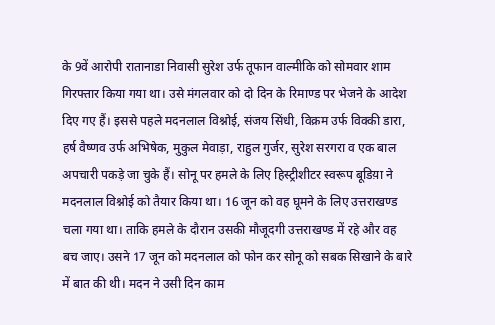के 9वें आरोपी रातानाडा निवासी सुरेश उर्फ तूफान वाल्मीकि को सोमवार शाम गिरफ्तार किया गया था। उसे मंगलवार को दो दिन के रिमाण्ड पर भेजने के आदेश दिए गए हैं। इससे पहले मदनलाल विश्नोई, संजय सिंधी, विक्रम उर्फ विक्की डारा, हर्ष वैष्णव उर्फ अभिषेक, मुकुल मेवाड़ा, राहुल गुर्जर, सुरेश सरगरा व एक बाल अपचारी पकड़े जा चुके हैं। सोनू पर हमले के लिए हिस्ट्रीशीटर स्वरूप बूडिय़ा ने मदनलाल विश्नोई को तैयार किया था। 16 जून को वह घूमने के लिए उत्तराखण्ड चला गया था। ताकि हमले के दौरान उसकी मौजूदगी उत्तराखण्ड में रहे और वह बच जाए। उसने 17 जून को मदनलाल को फोन कर सोनू को सबक सिखाने के बारे में बात की थी। मदन ने उसी दिन काम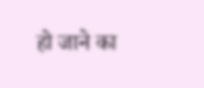हो जाने का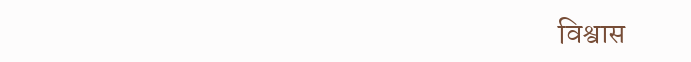विश्वास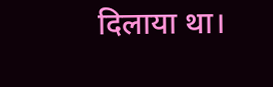दिलाया था।